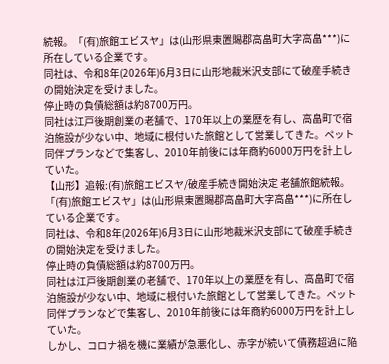続報。「(有)旅館エビスヤ」は(山形県東置賜郡高畠町大字高畠***)に所在している企業です。
同社は、令和8年(2026年)6月3日に山形地裁米沢支部にて破産手続きの開始決定を受けました。
停止時の負債総額は約8700万円。
同社は江戸後期創業の老舗で、170年以上の業歴を有し、高畠町で宿泊施設が少ない中、地域に根付いた旅館として営業してきた。ペット同伴プランなどで集客し、2010年前後には年商約6000万円を計上していた。
【山形】追報:(有)旅館エビスヤ/破産手続き開始決定 老舗旅館続報。「(有)旅館エビスヤ」は(山形県東置賜郡高畠町大字高畠***)に所在している企業です。
同社は、令和8年(2026年)6月3日に山形地裁米沢支部にて破産手続きの開始決定を受けました。
停止時の負債総額は約8700万円。
同社は江戸後期創業の老舗で、170年以上の業歴を有し、高畠町で宿泊施設が少ない中、地域に根付いた旅館として営業してきた。ペット同伴プランなどで集客し、2010年前後には年商約6000万円を計上していた。
しかし、コロナ禍を機に業績が急悪化し、赤字が続いて債務超過に陥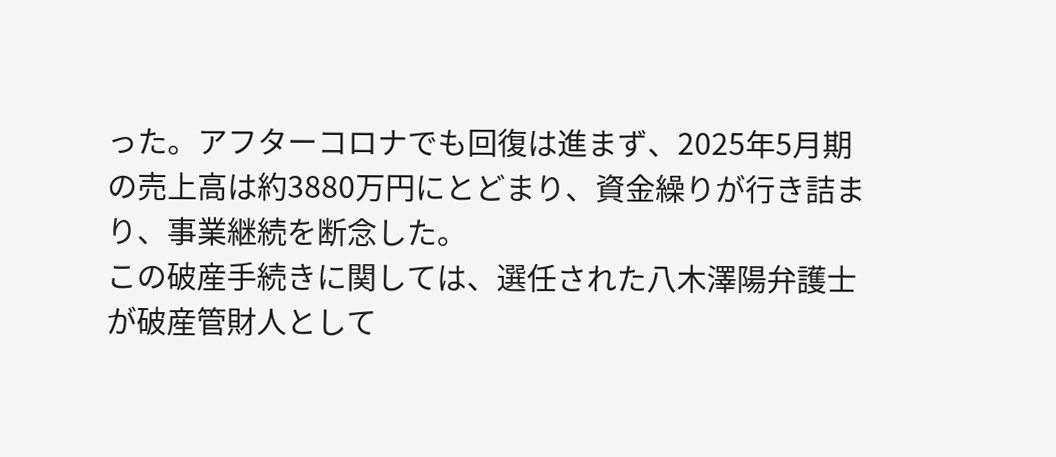った。アフターコロナでも回復は進まず、2025年5月期の売上高は約3880万円にとどまり、資金繰りが行き詰まり、事業継続を断念した。
この破産手続きに関しては、選任された八木澤陽弁護士が破産管財人として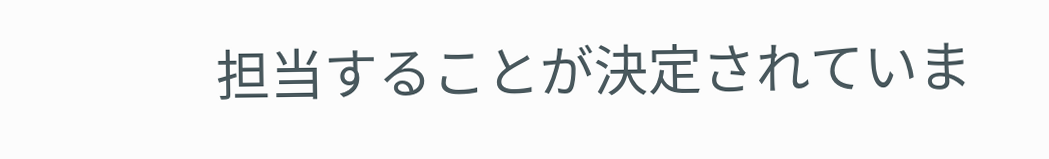担当することが決定されていま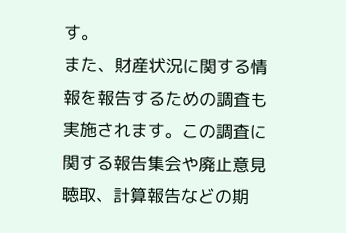す。
また、財産状況に関する情報を報告するための調査も実施されます。この調査に関する報告集会や廃止意見聴取、計算報告などの期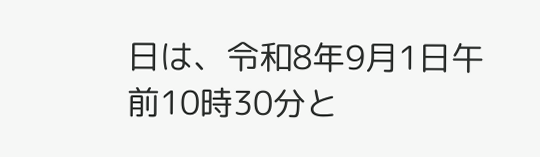日は、令和8年9月1日午前10時30分と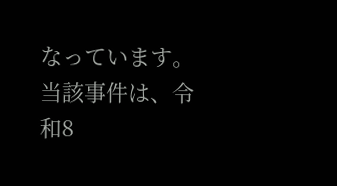なっています。
当該事件は、令和8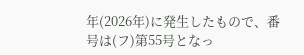年(2026年)に発生したもので、番号は(フ)第55号となっ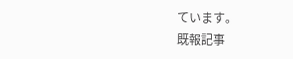ています。
既報記事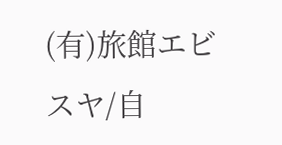(有)旅館エビスヤ/自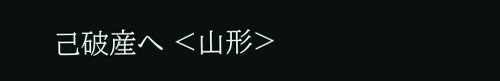己破産へ <山形>